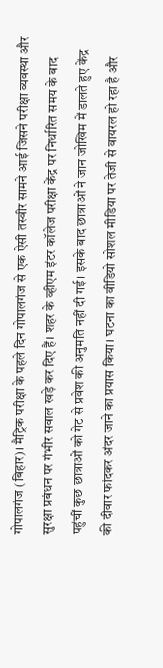गोपालगंज (बिहार)। मैट्रिक परीक्षा के पहले दिन गोपालगंज से एक ऐसी तस्वीर सामने आई जिसने परीक्षा व्यवस्था और सुरक्षा प्रबंधन पर गंभीर सवाल खड़े कर दिए हैं। शहर के व्हीएम इंटर कॉलेज परीक्षा केंद्र पर निर्धारित समय के बाद पहुंचीं कुछ छात्राओं को गेट से प्रवेश की अनुमति नहीं दी गई। इसके बाद छात्राओं ने जान जोखिम में डालते हुए केंद्र की दीवार फांदकर अंदर जाने का प्रयास किया। घटना का वीडियो सोशल मीडिया पर तेजी से वायरल हो रहा है और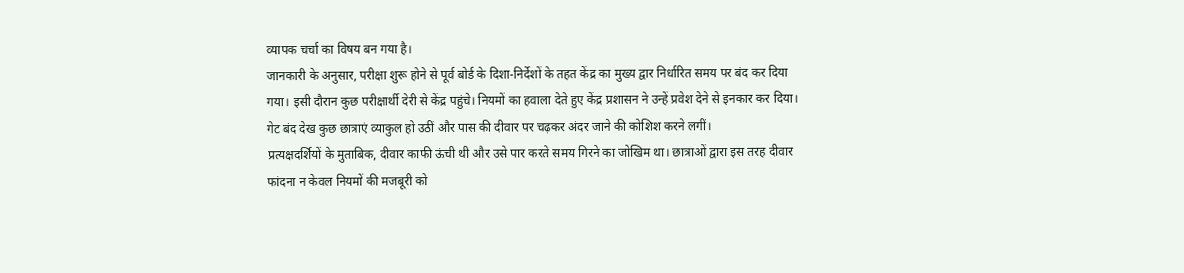व्यापक चर्चा का विषय बन गया है।
जानकारी के अनुसार, परीक्षा शुरू होने से पूर्व बोर्ड के दिशा-निर्देशों के तहत केंद्र का मुख्य द्वार निर्धारित समय पर बंद कर दिया गया। इसी दौरान कुछ परीक्षार्थी देरी से केंद्र पहुंचे। नियमों का हवाला देते हुए केंद्र प्रशासन ने उन्हें प्रवेश देने से इनकार कर दिया। गेट बंद देख कुछ छात्राएं व्याकुल हो उठीं और पास की दीवार पर चढ़कर अंदर जाने की कोशिश करने लगीं।
प्रत्यक्षदर्शियों के मुताबिक, दीवार काफी ऊंची थी और उसे पार करते समय गिरने का जोखिम था। छात्राओं द्वारा इस तरह दीवार फांदना न केवल नियमों की मजबूरी को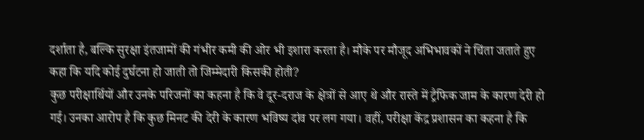दर्शाता है, बल्कि सुरक्षा इंतजामों की गंभीर कमी की ओर भी इशारा करता है। मौके पर मौजूद अभिभावकों ने चिंता जताते हुए कहा कि यदि कोई दुर्घटना हो जाती तो जिम्मेदारी किसकी होती?
कुछ परीक्षार्थियों और उनके परिजनों का कहना है कि वे दूर-दराज के क्षेत्रों से आए थे और रास्ते में ट्रैफिक जाम के कारण देरी हो गई। उनका आरोप है कि कुछ मिनट की देरी के कारण भविष्य दांव पर लग गया। वहीं, परीक्षा केंद्र प्रशासन का कहना है कि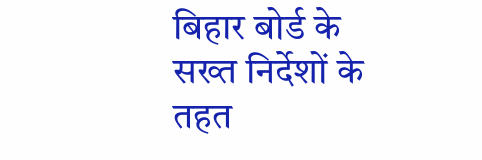बिहार बोर्ड के सख्त निर्देशों के तहत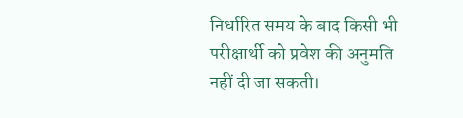निर्धारित समय के बाद किसी भी परीक्षार्थी को प्रवेश की अनुमति नहीं दी जा सकती।